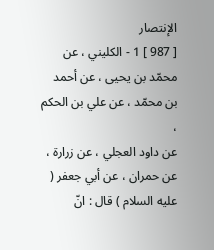الإنتصار
[ 987 ] 1 - الكليني ، عن محمّد بن يحيى ، عن أحمد بن محمّد ، عن علي بن الحكم ،
عن داود العجلي ، عن زرارة ، عن حمران ، عن أبي جعفر ( عليه السلام ) قال : انّ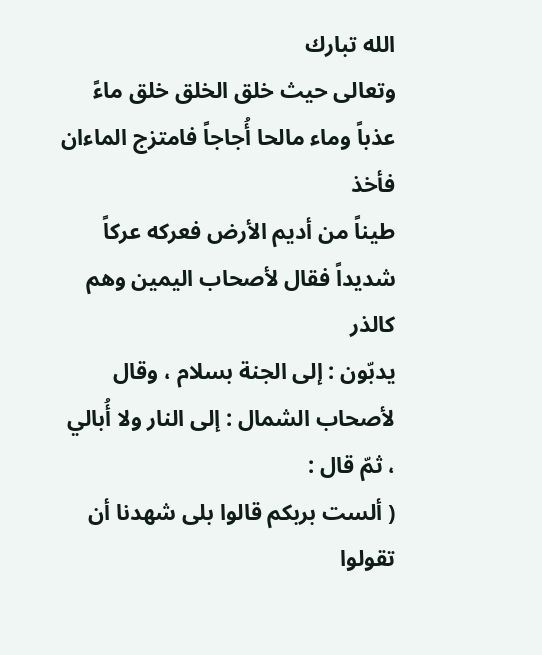الله تبارك
وتعالى حيث خلق الخلق خلق ماءً عذباً وماء مالحا أُجاجاً فامتزج الماءان فأخذ
طيناً من أديم الأرض فعركه عركاً شديداً فقال لأصحاب اليمين وهم كالذر
يدبّون : إلى الجنة بسلام ، وقال لأصحاب الشمال : إلى النار ولا أُبالي ، ثمّ قال :
( ألست بربكم قالوا بلى شهدنا أن تقولوا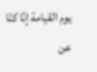يوم القيامة إنّا كنّا عن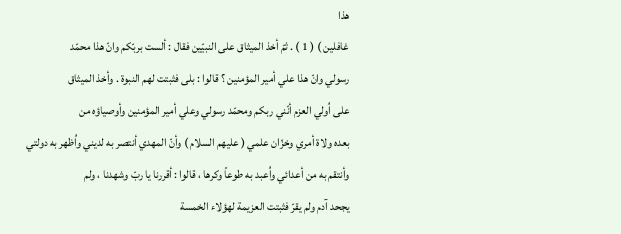هذا
غافلين ) ( 1 ) . ثمّ أخذ الميثاق على النبيّين فقال : ألست بربّكم وانّ هذا محمّد
رسولي وانّ هذا علي أمير المؤمنين ؟ قالوا : بلى فثبتت لهم النبوة . وأخذ الميثاق
على اُولي العزم أنّني ربكم ومحمّد رسولي وعلي أمير المؤمنين وأوصياؤه من
بعده ولاة أمري وخزّان علمي ( عليهم السلام ) وأنّ المهدي أنتصر به لديني واُظهر به دولتي
وأنتقم به من أعدائي واُعبد به طوعاً وكرها ، قالوا : أقررنا يا ربّ وشهدنا ، ولم
يجحد آدم ولم يقرّ فثبتت العزيمة لهؤلاء الخمسة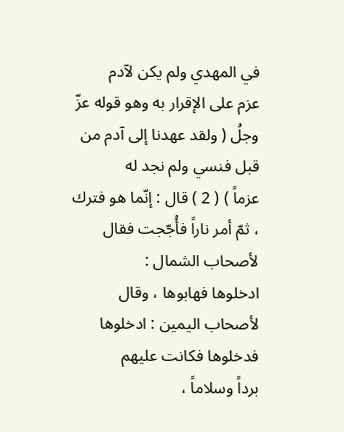في المهدي ولم يكن لآدم
عزم على الإقرار به وهو قوله عزّ وجلُ ( ولقد عهدنا إلى آدم من قبل فنسي ولم نجد له
عزماً ) ( 2 ) قال : إنّما هو فترك ، ثمّ أمر ناراً فأُجّجت فقال لأصحاب الشمال :
ادخلوها فهابوها ، وقال لأصحاب اليمين : ادخلوها فدخلوها فكانت عليهم
برداً وسلاماً ،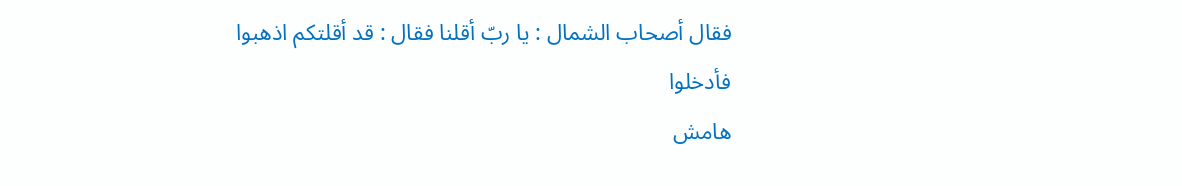فقال أصحاب الشمال : يا ربّ أقلنا فقال : قد أقلتكم اذهبوا
فأدخلوا
هامش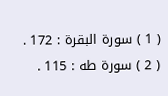( 1 ) سورة البقرة : 172 .
( 2 ) سورة طه : 115 .